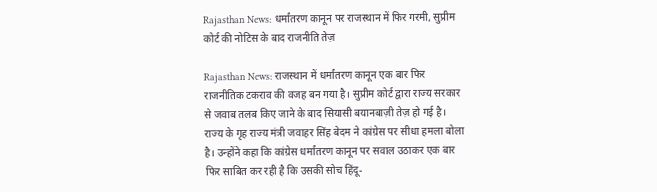Rajasthan News: धर्मांतरण कानून पर राजस्थान में फिर गरमी, सुप्रीम कोर्ट की नोटिस के बाद राजनीति तेज़

Rajasthan News: राजस्थान में धर्मांतरण कानून एक बार फिर राजनीतिक टकराव की वजह बन गया है। सुप्रीम कोर्ट द्वारा राज्य सरकार से जवाब तलब किए जाने के बाद सियासी बयानबाज़ी तेज़ हो गई है। राज्य के गृह राज्य मंत्री जवाहर सिंह बेदम ने कांग्रेस पर सीधा हमला बोला है। उन्होंने कहा कि कांग्रेस धर्मांतरण कानून पर सवाल उठाकर एक बार फिर साबित कर रही है कि उसकी सोच हिंदू-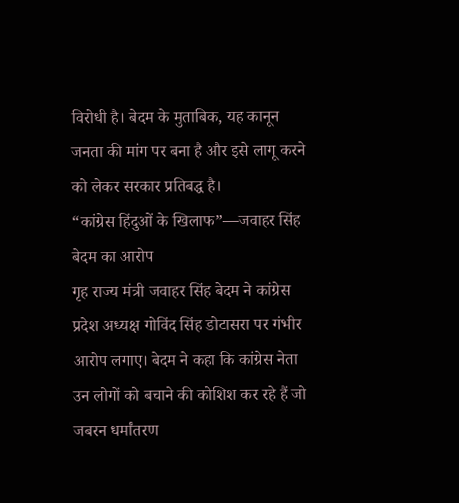विरोधी है। बेदम के मुताबिक, यह कानून जनता की मांग पर बना है और इसे लागू करने को लेकर सरकार प्रतिबद्ध है।
“कांग्रेस हिंदुओं के खिलाफ”—जवाहर सिंह बेदम का आरोप
गृह राज्य मंत्री जवाहर सिंह बेदम ने कांग्रेस प्रदेश अध्यक्ष गोविंद सिंह डोटासरा पर गंभीर आरोप लगाए। बेदम ने कहा कि कांग्रेस नेता उन लोगों को बचाने की कोशिश कर रहे हैं जो जबरन धर्मांतरण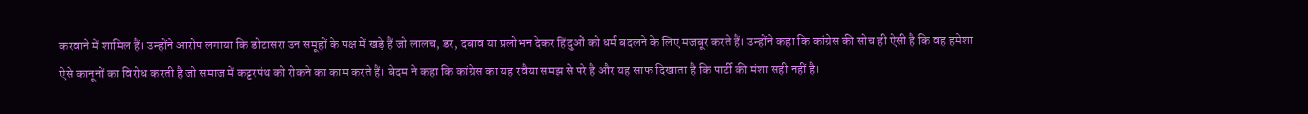करवाने में शामिल हैं। उन्होंने आरोप लगाया कि डोटासरा उन समूहों के पक्ष में खड़े हैं जो लालच, डर, दबाव या प्रलोभन देकर हिंदुओं को धर्म बदलने के लिए मजबूर करते हैं। उन्होंने कहा कि कांग्रेस की सोच ही ऐसी है कि वह हमेशा ऐसे कानूनों का विरोध करती है जो समाज में कट्टरपंथ को रोकने का काम करते हैं। बेदम ने कहा कि कांग्रेस का यह रवैया समझ से परे है और यह साफ दिखाता है कि पार्टी की मंशा सही नहीं है।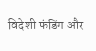विदेशी फंडिंग और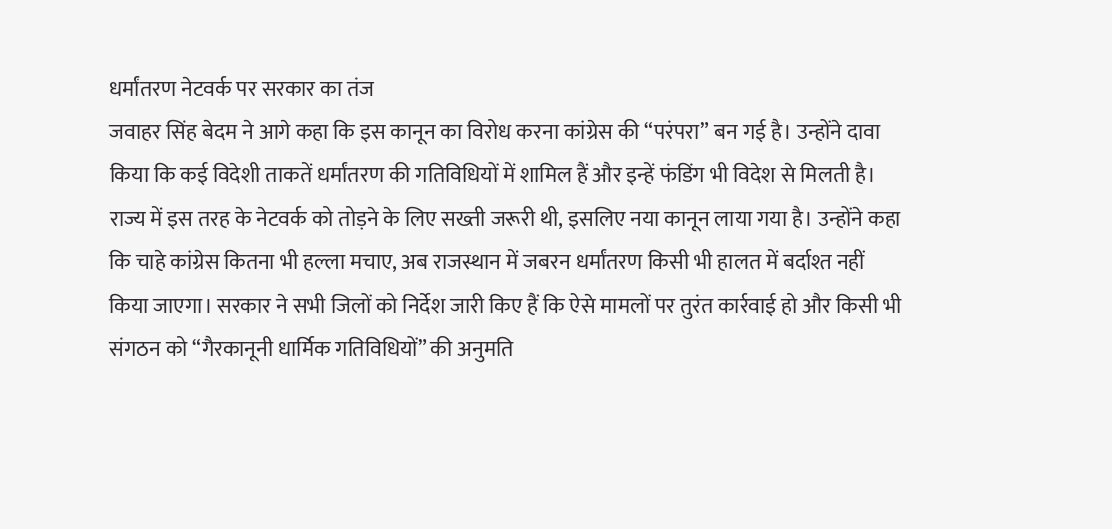धर्मांतरण नेटवर्क पर सरकार का तंज
जवाहर सिंह बेदम ने आगे कहा कि इस कानून का विरोध करना कांग्रेस की “परंपरा” बन गई है। उन्होंने दावा किया कि कई विदेशी ताकतें धर्मांतरण की गतिविधियों में शामिल हैं और इन्हें फंडिंग भी विदेश से मिलती है। राज्य में इस तरह के नेटवर्क को तोड़ने के लिए सख्ती जरूरी थी, इसलिए नया कानून लाया गया है। उन्होंने कहा कि चाहे कांग्रेस कितना भी हल्ला मचाए, अब राजस्थान में जबरन धर्मांतरण किसी भी हालत में बर्दाश्त नहीं किया जाएगा। सरकार ने सभी जिलों को निर्देश जारी किए हैं कि ऐसे मामलों पर तुरंत कार्रवाई हो और किसी भी संगठन को “गैरकानूनी धार्मिक गतिविधियों” की अनुमति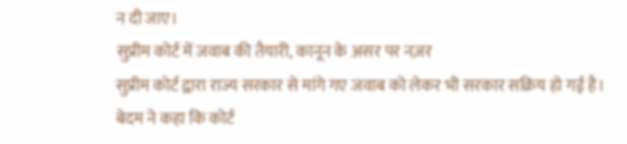न दी जाए।
सुप्रीम कोर्ट में जवाब की तैयारी, कानून के असर पर नज़र
सुप्रीम कोर्ट द्वारा राज्य सरकार से मांगे गए जवाब को लेकर भी सरकार सक्रिय हो गई है। बेदम ने कहा कि कोर्ट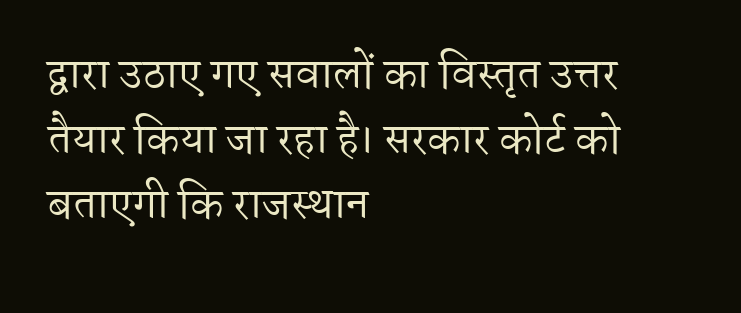द्वारा उठाए गए सवालों का विस्तृत उत्तर तैयार किया जा रहा है। सरकार कोर्ट को बताएगी कि राजस्थान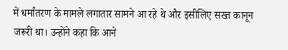में धर्मांतरण के मामले लगातार सामने आ रहे थे और इसीलिए सख्त कानून जरूरी था। उन्होंने कहा कि आने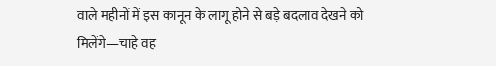वाले महीनों में इस कानून के लागू होने से बड़े बदलाव देखने को मिलेंगे—चाहे वह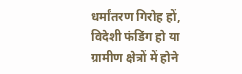धर्मांतरण गिरोह हों, विदेशी फंडिंग हो या ग्रामीण क्षेत्रों में होने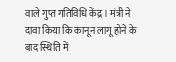वाले गुप्त गतिविधि केंद्र। मंत्री ने दावा किया कि कानून लागू होने के बाद स्थिति में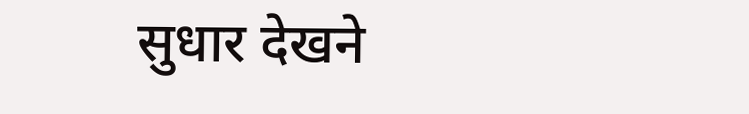सुधार देखने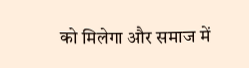को मिलेगा और समाज में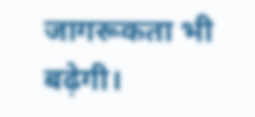जागरूकता भी बढ़ेगी।